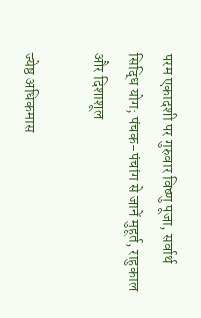परम एकादशी पर गुरुवार विष्णु पूजा, सर्वार्थ सिद्धि योग; पंचक-पंचांग से जानें मुहूर्त, राहुकाल और दिशाशूल

ज्येष्ठ अधिकमास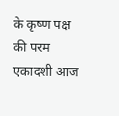के कृष्ण पक्ष की परम एकादशी आज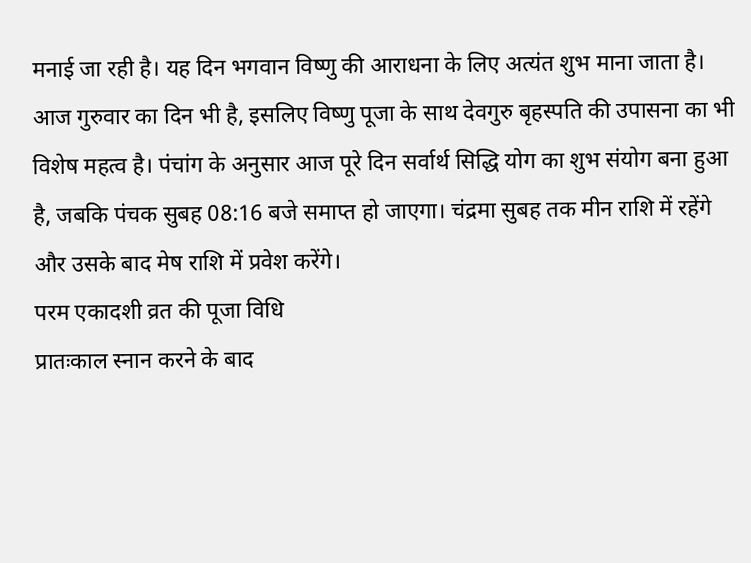मनाई जा रही है। यह दिन भगवान विष्णु की आराधना के लिए अत्यंत शुभ माना जाता है। आज गुरुवार का दिन भी है, इसलिए विष्णु पूजा के साथ देवगुरु बृहस्पति की उपासना का भी विशेष महत्व है। पंचांग के अनुसार आज पूरे दिन सर्वार्थ सिद्धि योग का शुभ संयोग बना हुआ है, जबकि पंचक सुबह 08:16 बजे समाप्त हो जाएगा। चंद्रमा सुबह तक मीन राशि में रहेंगे और उसके बाद मेष राशि में प्रवेश करेंगे।
परम एकादशी व्रत की पूजा विधि
प्रातःकाल स्नान करने के बाद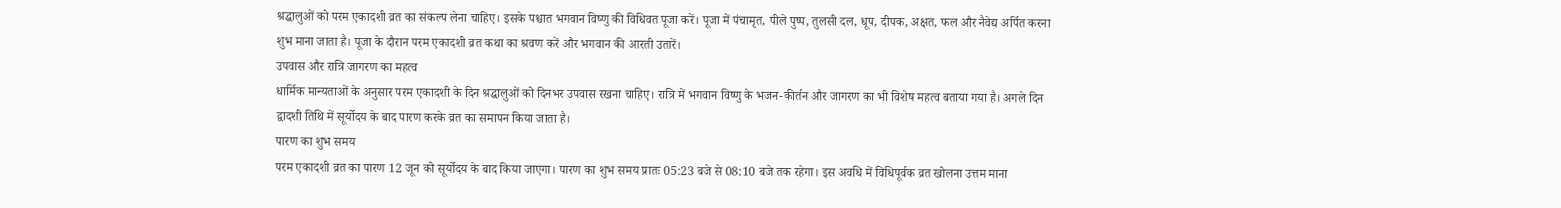श्रद्धालुओं को परम एकादशी व्रत का संकल्प लेना चाहिए। इसके पश्चात भगवान विष्णु की विधिवत पूजा करें। पूजा में पंचामृत, पीले पुष्प, तुलसी दल, धूप, दीपक, अक्षत, फल और नैवेद्य अर्पित करना शुभ माना जाता है। पूजा के दौरान परम एकादशी व्रत कथा का श्रवण करें और भगवान की आरती उतारें।
उपवास और रात्रि जागरण का महत्व
धार्मिक मान्यताओं के अनुसार परम एकादशी के दिन श्रद्धालुओं को दिनभर उपवास रखना चाहिए। रात्रि में भगवान विष्णु के भजन-कीर्तन और जागरण का भी विशेष महत्व बताया गया है। अगले दिन द्वादशी तिथि में सूर्योदय के बाद पारण करके व्रत का समापन किया जाता है।
पारण का शुभ समय
परम एकादशी व्रत का पारण 12 जून को सूर्योदय के बाद किया जाएगा। पारण का शुभ समय प्रातः 05:23 बजे से 08:10 बजे तक रहेगा। इस अवधि में विधिपूर्वक व्रत खोलना उत्तम माना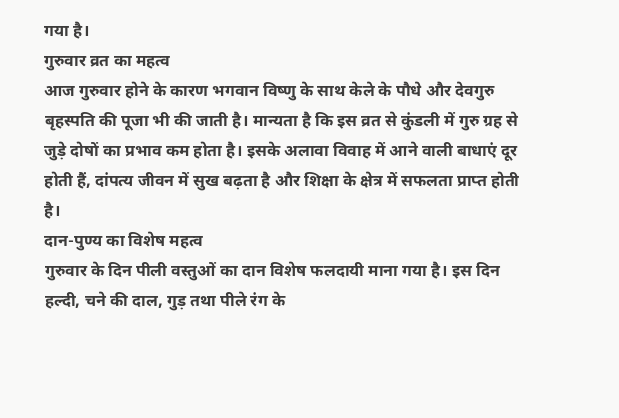गया है।
गुरुवार व्रत का महत्व
आज गुरुवार होने के कारण भगवान विष्णु के साथ केले के पौधे और देवगुरु बृहस्पति की पूजा भी की जाती है। मान्यता है कि इस व्रत से कुंडली में गुरु ग्रह से जुड़े दोषों का प्रभाव कम होता है। इसके अलावा विवाह में आने वाली बाधाएं दूर होती हैं, दांपत्य जीवन में सुख बढ़ता है और शिक्षा के क्षेत्र में सफलता प्राप्त होती है।
दान-पुण्य का विशेष महत्व
गुरुवार के दिन पीली वस्तुओं का दान विशेष फलदायी माना गया है। इस दिन हल्दी, चने की दाल, गुड़ तथा पीले रंग के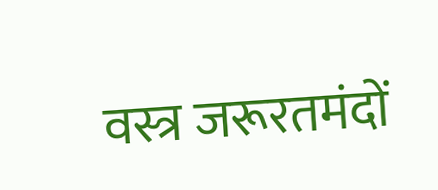वस्त्र जरूरतमंदों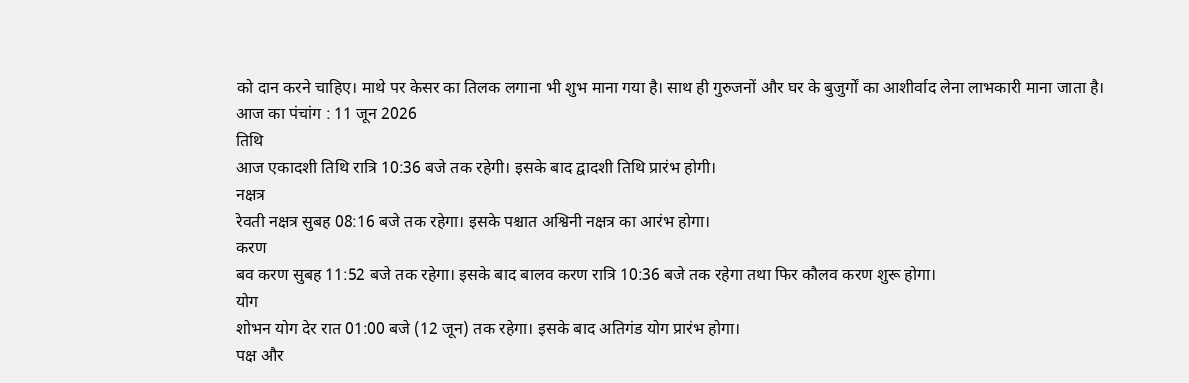को दान करने चाहिए। माथे पर केसर का तिलक लगाना भी शुभ माना गया है। साथ ही गुरुजनों और घर के बुजुर्गों का आशीर्वाद लेना लाभकारी माना जाता है।
आज का पंचांग : 11 जून 2026
तिथि
आज एकादशी तिथि रात्रि 10:36 बजे तक रहेगी। इसके बाद द्वादशी तिथि प्रारंभ होगी।
नक्षत्र
रेवती नक्षत्र सुबह 08:16 बजे तक रहेगा। इसके पश्चात अश्विनी नक्षत्र का आरंभ होगा।
करण
बव करण सुबह 11:52 बजे तक रहेगा। इसके बाद बालव करण रात्रि 10:36 बजे तक रहेगा तथा फिर कौलव करण शुरू होगा।
योग
शोभन योग देर रात 01:00 बजे (12 जून) तक रहेगा। इसके बाद अतिगंड योग प्रारंभ होगा।
पक्ष और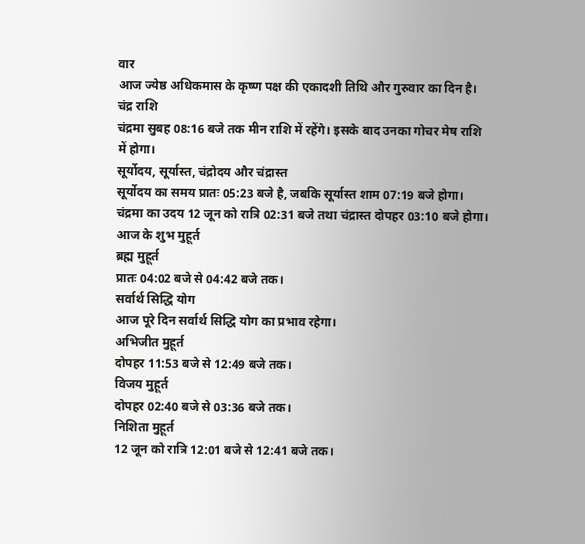वार
आज ज्येष्ठ अधिकमास के कृष्ण पक्ष की एकादशी तिथि और गुरुवार का दिन है।
चंद्र राशि
चंद्रमा सुबह 08:16 बजे तक मीन राशि में रहेंगे। इसके बाद उनका गोचर मेष राशि में होगा।
सूर्योदय, सूर्यास्त, चंद्रोदय और चंद्रास्त
सूर्योदय का समय प्रातः 05:23 बजे है, जबकि सूर्यास्त शाम 07:19 बजे होगा। चंद्रमा का उदय 12 जून को रात्रि 02:31 बजे तथा चंद्रास्त दोपहर 03:10 बजे होगा।
आज के शुभ मुहूर्त
ब्रह्म मुहूर्त
प्रातः 04:02 बजे से 04:42 बजे तक।
सर्वार्थ सिद्धि योग
आज पूरे दिन सर्वार्थ सिद्धि योग का प्रभाव रहेगा।
अभिजीत मुहूर्त
दोपहर 11:53 बजे से 12:49 बजे तक।
विजय मुहूर्त
दोपहर 02:40 बजे से 03:36 बजे तक।
निशिता मुहूर्त
12 जून को रात्रि 12:01 बजे से 12:41 बजे तक।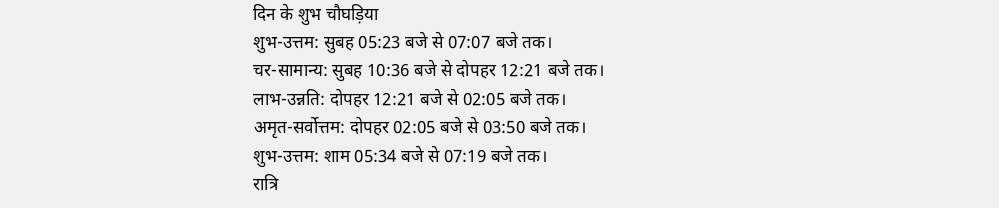दिन के शुभ चौघड़िया
शुभ-उत्तम: सुबह 05:23 बजे से 07:07 बजे तक।
चर-सामान्य: सुबह 10:36 बजे से दोपहर 12:21 बजे तक।
लाभ-उन्नति: दोपहर 12:21 बजे से 02:05 बजे तक।
अमृत-सर्वोत्तम: दोपहर 02:05 बजे से 03:50 बजे तक।
शुभ-उत्तम: शाम 05:34 बजे से 07:19 बजे तक।
रात्रि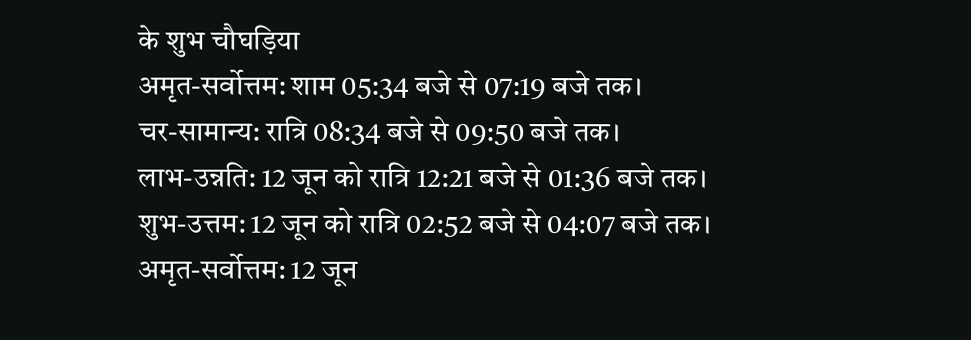के शुभ चौघड़िया
अमृत-सर्वोत्तम: शाम 05:34 बजे से 07:19 बजे तक।
चर-सामान्य: रात्रि 08:34 बजे से 09:50 बजे तक।
लाभ-उन्नति: 12 जून को रात्रि 12:21 बजे से 01:36 बजे तक।
शुभ-उत्तम: 12 जून को रात्रि 02:52 बजे से 04:07 बजे तक।
अमृत-सर्वोत्तम: 12 जून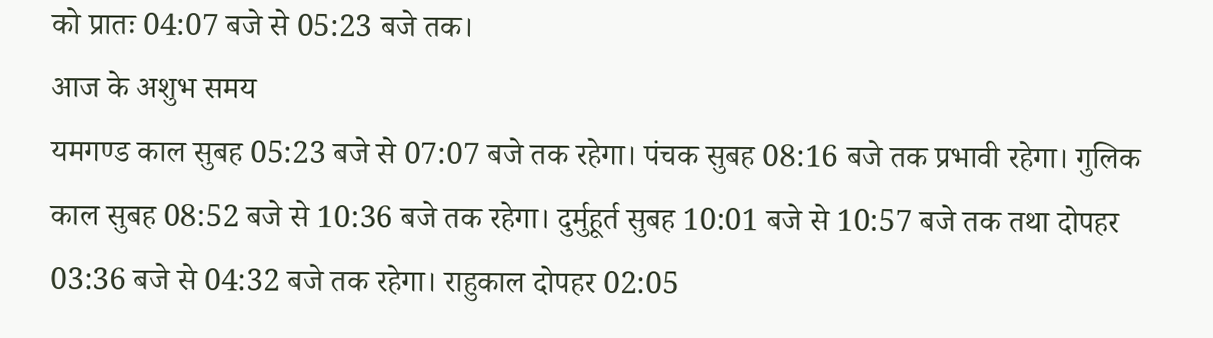को प्रातः 04:07 बजे से 05:23 बजे तक।
आज के अशुभ समय
यमगण्ड काल सुबह 05:23 बजे से 07:07 बजे तक रहेगा। पंचक सुबह 08:16 बजे तक प्रभावी रहेगा। गुलिक काल सुबह 08:52 बजे से 10:36 बजे तक रहेगा। दुर्मुहूर्त सुबह 10:01 बजे से 10:57 बजे तक तथा दोपहर 03:36 बजे से 04:32 बजे तक रहेगा। राहुकाल दोपहर 02:05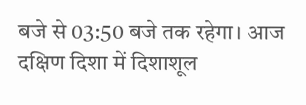बजे से 03:50 बजे तक रहेगा। आज दक्षिण दिशा में दिशाशूल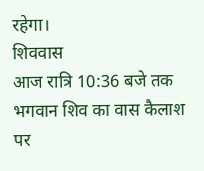रहेगा।
शिववास
आज रात्रि 10:36 बजे तक भगवान शिव का वास कैलाश पर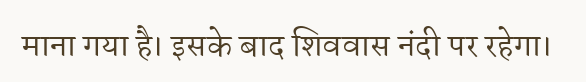माना गया है। इसके बाद शिववास नंदी पर रहेगा।